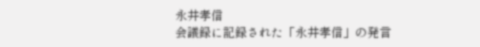永井孝信
会議録に記録された「永井孝信」の発言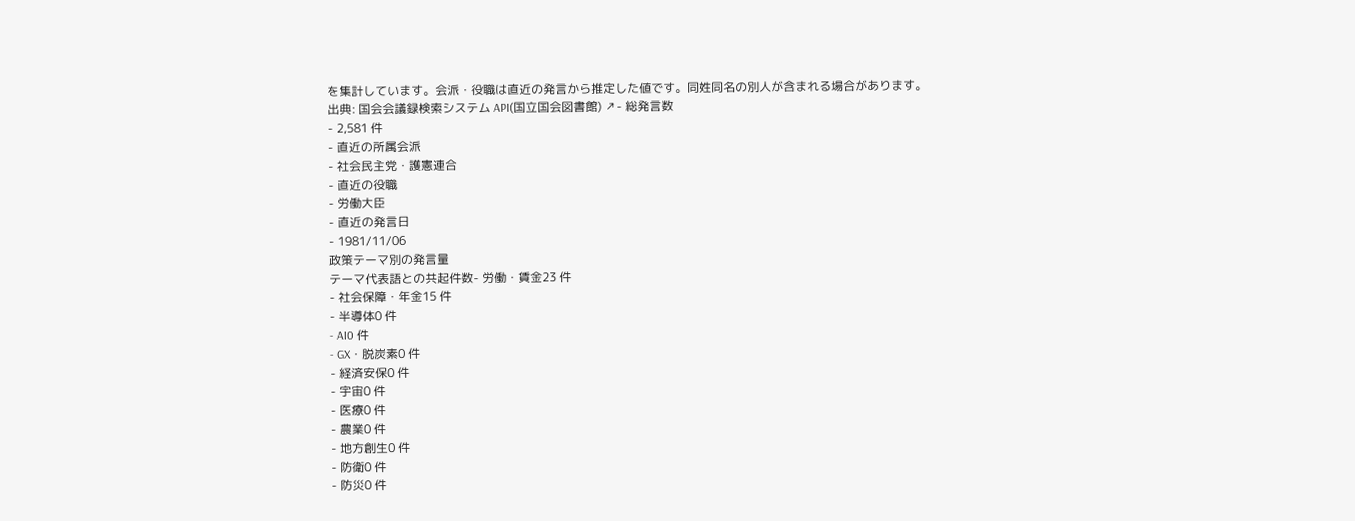を集計しています。会派・役職は直近の発言から推定した値です。同姓同名の別人が含まれる場合があります。
出典: 国会会議録検索システム API(国立国会図書館) ↗- 総発言数
- 2,581 件
- 直近の所属会派
- 社会民主党・護憲連合
- 直近の役職
- 労働大臣
- 直近の発言日
- 1981/11/06
政策テーマ別の発言量
テーマ代表語との共起件数- 労働・賃金23 件
- 社会保障・年金15 件
- 半導体0 件
- AI0 件
- GX・脱炭素0 件
- 経済安保0 件
- 宇宙0 件
- 医療0 件
- 農業0 件
- 地方創生0 件
- 防衛0 件
- 防災0 件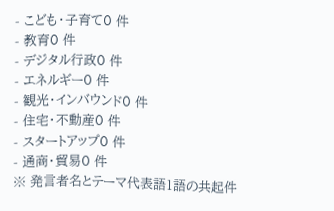- こども・子育て0 件
- 教育0 件
- デジタル行政0 件
- エネルギー0 件
- 観光・インバウンド0 件
- 住宅・不動産0 件
- スタートアップ0 件
- 通商・貿易0 件
※ 発言者名とテーマ代表語1語の共起件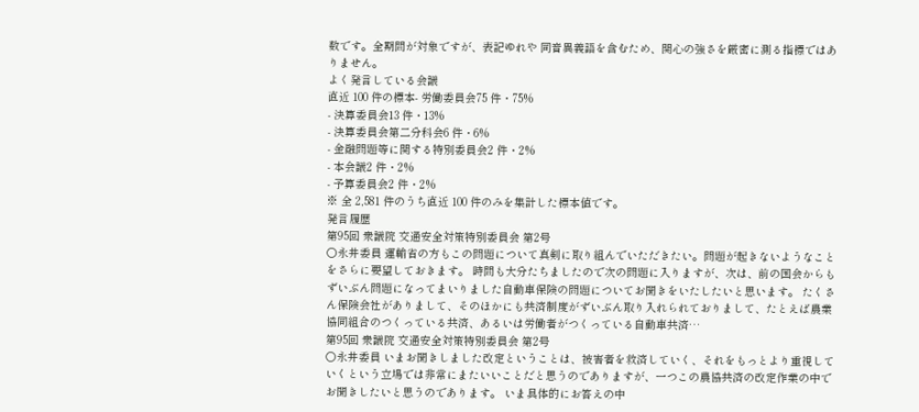数です。全期間が対象ですが、表記ゆれや 同音異義語を含むため、関心の強さを厳密に測る指標ではありません。
よく発言している会議
直近 100 件の標本- 労働委員会75 件・75%
- 決算委員会13 件・13%
- 決算委員会第二分科会6 件・6%
- 金融問題等に関する特別委員会2 件・2%
- 本会議2 件・2%
- 予算委員会2 件・2%
※ 全 2,581 件のうち直近 100 件のみを集計した標本値です。
発言履歴
第95回 衆議院 交通安全対策特別委員会 第2号
○永井委員 運輸省の方もこの問題について真剣に取り組んでいただきたい。問題が起きないようなことをさらに要望しておきます。 時間も大分たちましたので次の問題に入りますが、次は、前の国会からもずいぶん問題になってまいりました自動車保険の問題についてお聞きをいたしたいと思います。 たくさん保険会社がありまして、そのほかにも共済制度がずいぶん取り入れられておりまして、たとえば農業協同組合のつくっている共済、あるいは労働者がつくっている自動車共済…
第95回 衆議院 交通安全対策特別委員会 第2号
○永井委員 いまお聞きしました改定ということは、被害者を救済していく、それをもっとより重視していくという立場では非常にまたいいことだと思うのでありますが、一つこの農協共済の改定作業の中でお聞きしたいと思うのであります。 いま具体的にお答えの中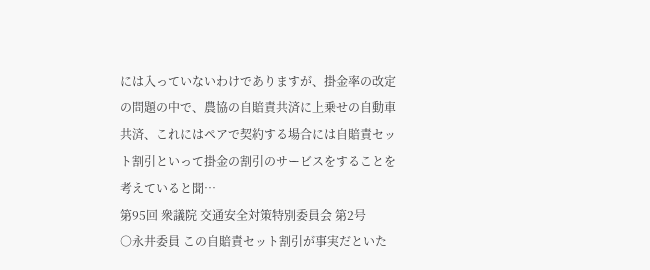には入っていないわけでありますが、掛金率の改定の問題の中で、農協の自賠責共済に上乗せの自動車共済、これにはペアで契約する場合には自賠責セット割引といって掛金の割引のサービスをすることを考えていると聞…
第95回 衆議院 交通安全対策特別委員会 第2号
○永井委員 この自賠責セット割引が事実だといた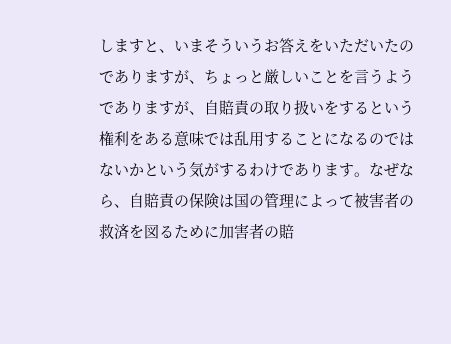しますと、いまそういうお答えをいただいたのでありますが、ちょっと厳しいことを言うようでありますが、自賠責の取り扱いをするという権利をある意味では乱用することになるのではないかという気がするわけであります。なぜなら、自賠責の保険は国の管理によって被害者の救済を図るために加害者の賠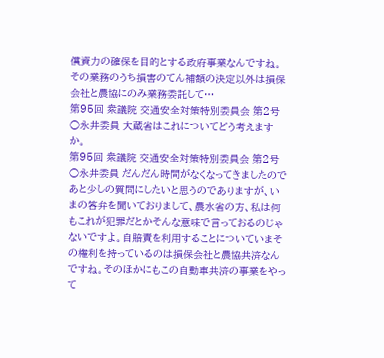償資力の確保を目的とする政府事業なんですね。その業務のうち損害のてん補額の決定以外は損保会社と農協にのみ業務委託して…
第95回 衆議院 交通安全対策特別委員会 第2号
○永井委員 大蔵省はこれについてどう考えますか。
第95回 衆議院 交通安全対策特別委員会 第2号
○永井委員 だんだん時間がなくなってきましたのであと少しの質問にしたいと思うのでありますが、いまの答弁を聞いておりまして、農水省の方、私は何もこれが犯罪だとかそんな意味で言っておるのじゃないですよ。自賠責を利用することについていまその権利を持っているのは損保会社と農協共済なんですね。そのほかにもこの自動車共済の事業をやって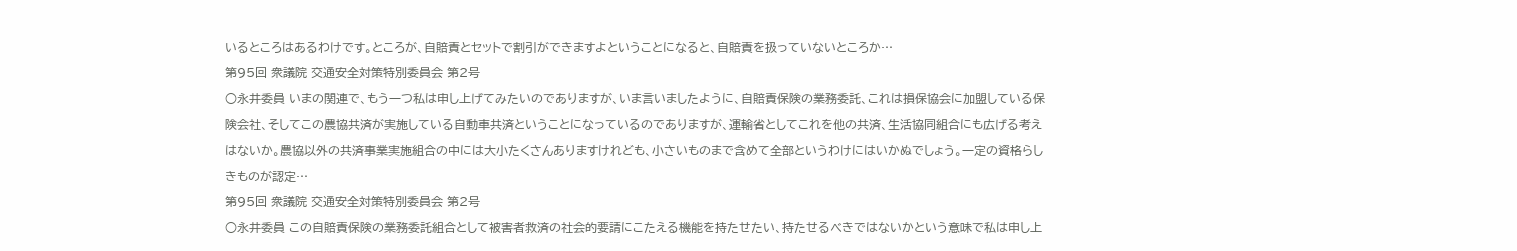いるところはあるわけです。ところが、自賠責とセットで割引ができますよということになると、自賠責を扱っていないところか…
第95回 衆議院 交通安全対策特別委員会 第2号
○永井委員 いまの関連で、もう一つ私は申し上げてみたいのでありますが、いま言いましたように、自賠責保険の業務委託、これは損保協会に加盟している保険会社、そしてこの農協共済が実施している自動車共済ということになっているのでありますが、運輸省としてこれを他の共済、生活協同組合にも広げる考えはないか。農協以外の共済事業実施組合の中には大小たくさんありますけれども、小さいものまで含めて全部というわけにはいかぬでしょう。一定の資格らしきものが認定…
第95回 衆議院 交通安全対策特別委員会 第2号
○永井委員 この自賠責保険の業務委託組合として被害者救済の社会的要請にこたえる機能を持たせたい、持たせるべきではないかという意味で私は申し上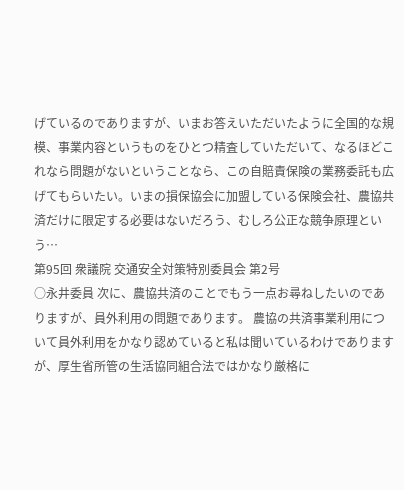げているのでありますが、いまお答えいただいたように全国的な規模、事業内容というものをひとつ精査していただいて、なるほどこれなら問題がないということなら、この自賠責保険の業務委託も広げてもらいたい。いまの損保協会に加盟している保険会社、農協共済だけに限定する必要はないだろう、むしろ公正な競争原理という…
第95回 衆議院 交通安全対策特別委員会 第2号
○永井委員 次に、農協共済のことでもう一点お尋ねしたいのでありますが、員外利用の問題であります。 農協の共済事業利用について員外利用をかなり認めていると私は聞いているわけでありますが、厚生省所管の生活協同組合法ではかなり厳格に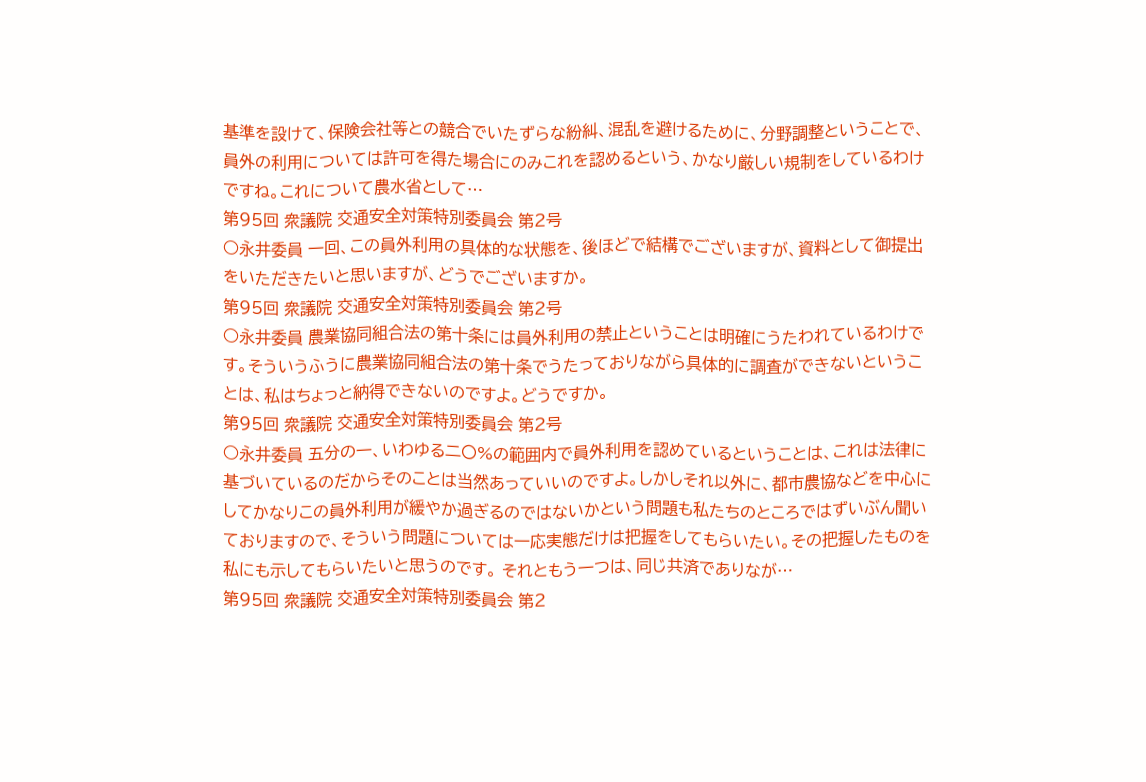基準を設けて、保険会社等との競合でいたずらな紛糾、混乱を避けるために、分野調整ということで、員外の利用については許可を得た場合にのみこれを認めるという、かなり厳しい規制をしているわけですね。これについて農水省として…
第95回 衆議院 交通安全対策特別委員会 第2号
○永井委員 一回、この員外利用の具体的な状態を、後ほどで結構でございますが、資料として御提出をいただきたいと思いますが、どうでございますか。
第95回 衆議院 交通安全対策特別委員会 第2号
○永井委員 農業協同組合法の第十条には員外利用の禁止ということは明確にうたわれているわけです。そういうふうに農業協同組合法の第十条でうたっておりながら具体的に調査ができないということは、私はちょっと納得できないのですよ。どうですか。
第95回 衆議院 交通安全対策特別委員会 第2号
○永井委員 五分の一、いわゆる二〇%の範囲内で員外利用を認めているということは、これは法律に基づいているのだからそのことは当然あっていいのですよ。しかしそれ以外に、都市農協などを中心にしてかなりこの員外利用が緩やか過ぎるのではないかという問題も私たちのところではずいぶん聞いておりますので、そういう問題については一応実態だけは把握をしてもらいたい。その把握したものを私にも示してもらいたいと思うのです。 それともう一つは、同じ共済でありなが…
第95回 衆議院 交通安全対策特別委員会 第2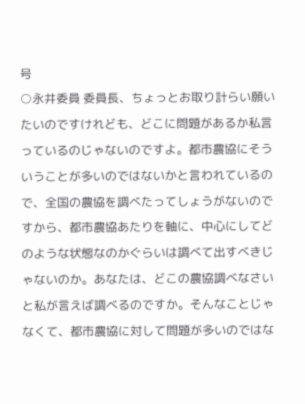号
○永井委員 委員長、ちょっとお取り計らい願いたいのですけれども、どこに問題があるか私言っているのじゃないのですよ。都市農協にそういうことが多いのではないかと言われているので、全国の農協を調べたってしょうがないのですから、都市農協あたりを軸に、中心にしてどのような状態なのかぐらいは調べて出すべきじゃないのか。あなたは、どこの農協調べなさいと私が言えば調べるのですか。そんなことじゃなくて、都市農協に対して問題が多いのではな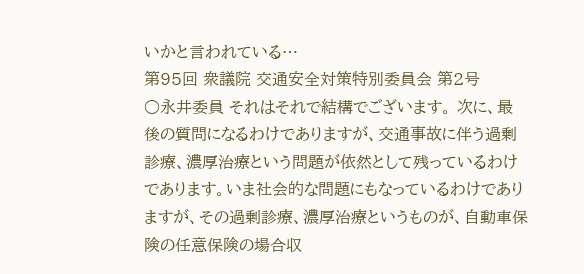いかと言われている…
第95回 衆議院 交通安全対策特別委員会 第2号
○永井委員 それはそれで結構でございます。 次に、最後の質問になるわけでありますが、交通事故に伴う過剰診療、濃厚治療という問題が依然として残っているわけであります。いま社会的な問題にもなっているわけでありますが、その過剰診療、濃厚治療というものが、自動車保険の任意保険の場合収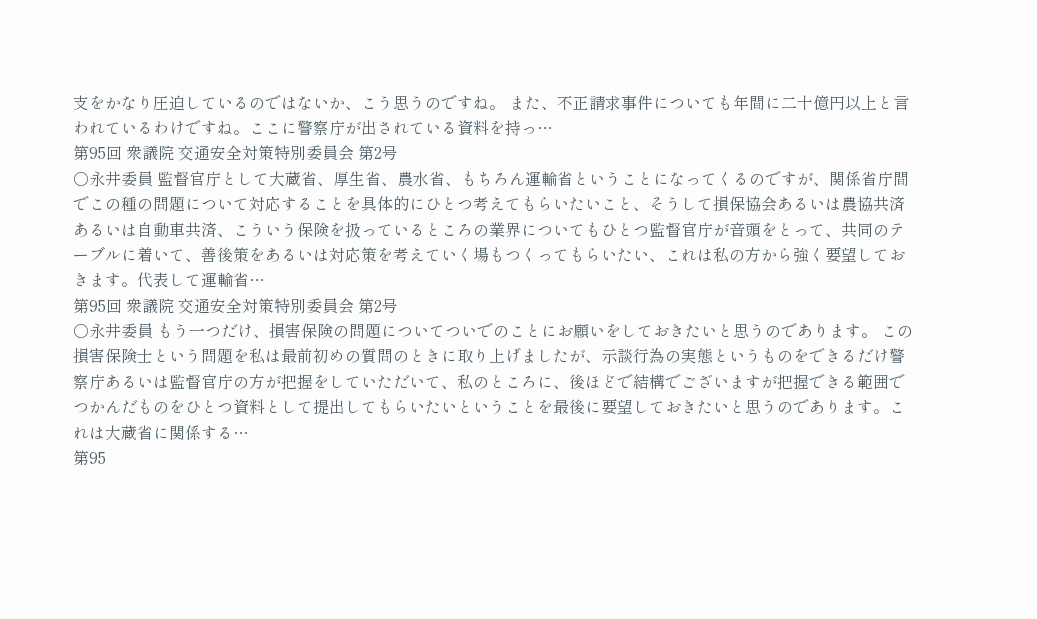支をかなり圧迫しているのではないか、こう思うのですね。 また、不正請求事件についても年間に二十億円以上と言われているわけですね。ここに警察庁が出されている資料を持っ…
第95回 衆議院 交通安全対策特別委員会 第2号
○永井委員 監督官庁として大蔵省、厚生省、農水省、もちろん運輸省ということになってくるのですが、関係省庁間でこの種の問題について対応することを具体的にひとつ考えてもらいたいこと、そうして損保協会あるいは農協共済あるいは自動車共済、こういう保険を扱っているところの業界についてもひとつ監督官庁が音頭をとって、共同のテーブルに着いて、善後策をあるいは対応策を考えていく場もつくってもらいたい、これは私の方から強く要望しておきます。代表して運輸省…
第95回 衆議院 交通安全対策特別委員会 第2号
○永井委員 もう一つだけ、損害保険の問題についてついでのことにお願いをしておきたいと思うのであります。 この損害保険士という問題を私は最前初めの質問のときに取り上げましたが、示談行為の実態というものをできるだけ警察庁あるいは監督官庁の方が把握をしていただいて、私のところに、後ほどで結構でございますが把握できる範囲でつかんだものをひとつ資料として提出してもらいたいということを最後に要望しておきたいと思うのであります。これは大蔵省に関係する…
第95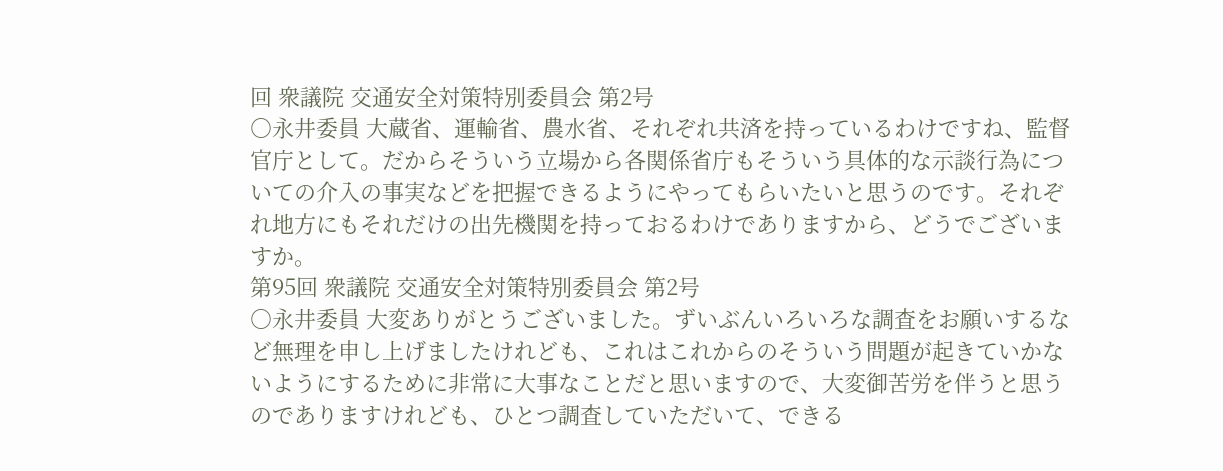回 衆議院 交通安全対策特別委員会 第2号
○永井委員 大蔵省、運輸省、農水省、それぞれ共済を持っているわけですね、監督官庁として。だからそういう立場から各関係省庁もそういう具体的な示談行為についての介入の事実などを把握できるようにやってもらいたいと思うのです。それぞれ地方にもそれだけの出先機関を持っておるわけでありますから、どうでございますか。
第95回 衆議院 交通安全対策特別委員会 第2号
○永井委員 大変ありがとうございました。ずいぶんいろいろな調査をお願いするなど無理を申し上げましたけれども、これはこれからのそういう問題が起きていかないようにするために非常に大事なことだと思いますので、大変御苦労を伴うと思うのでありますけれども、ひとつ調査していただいて、できる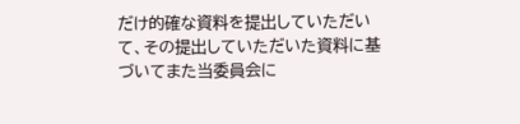だけ的確な資料を提出していただいて、その提出していただいた資料に基づいてまた当委員会に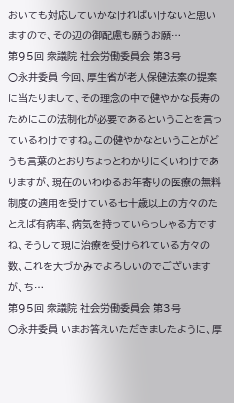おいても対応していかなければいけないと思いますので、その辺の御配慮も願うお願…
第95回 衆議院 社会労働委員会 第3号
○永井委員 今回、厚生省が老人保健法案の提案に当たりまして、その理念の中で健やかな長寿のためにこの法制化が必要であるということを言っているわけですね。この健やかなということがどうも言葉のとおりちょっとわかりにくいわけでありますが、現在のいわゆるお年寄りの医療の無料制度の適用を受けている七十歳以上の方々のたとえば有病率、病気を持っていらっしゃる方ですね、そうして現に治療を受けられている方々の数、これを大づかみでよろしいのでございますが、ち…
第95回 衆議院 社会労働委員会 第3号
○永井委員 いまお答えいただきましたように、厚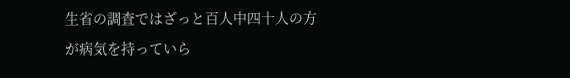生省の調査ではざっと百人中四十人の方が病気を持っていら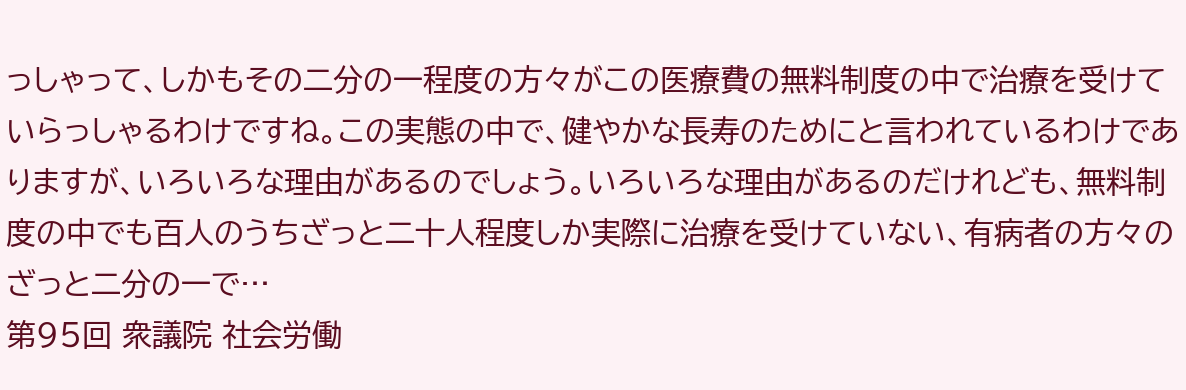っしゃって、しかもその二分の一程度の方々がこの医療費の無料制度の中で治療を受けていらっしゃるわけですね。この実態の中で、健やかな長寿のためにと言われているわけでありますが、いろいろな理由があるのでしょう。いろいろな理由があるのだけれども、無料制度の中でも百人のうちざっと二十人程度しか実際に治療を受けていない、有病者の方々のざっと二分の一で…
第95回 衆議院 社会労働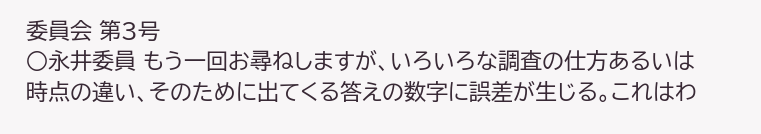委員会 第3号
○永井委員 もう一回お尋ねしますが、いろいろな調査の仕方あるいは時点の違い、そのために出てくる答えの数字に誤差が生じる。これはわ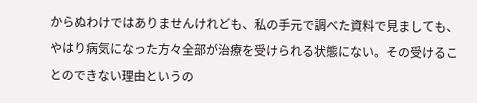からぬわけではありませんけれども、私の手元で調べた資料で見ましても、やはり病気になった方々全部が治療を受けられる状態にない。その受けることのできない理由というの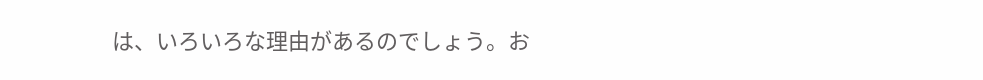は、いろいろな理由があるのでしょう。お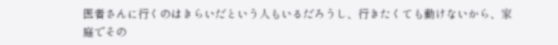医者さんに行くのはきらいだという人もいるだろうし、行きたくても動けないから、家庭でその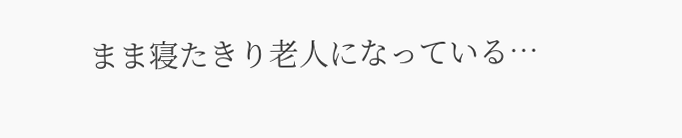まま寝たきり老人になっている…